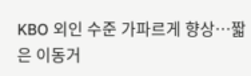KBO 외인 수준 가파르게 향상…짧은 이동거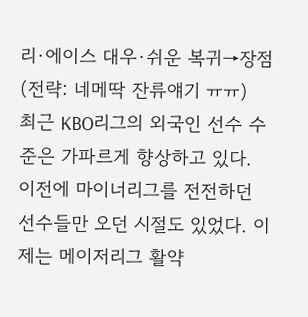리·에이스 대우·쉬운 복귀→장점
(전략: 네메딱 잔류얘기 ㅠㅠ)
최근 KBO리그의 외국인 선수 수준은 가파르게 향상하고 있다. 이전에 마이너리그를 전전하던 선수들만 오던 시절도 있었다. 이제는 메이저리그 활약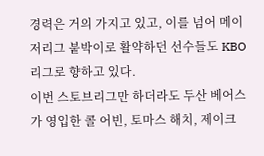경력은 거의 가지고 있고, 이를 넘어 메이저리그 붙박이로 활약하던 선수들도 KBO리그로 향하고 있다.
이번 스토브리그만 하더라도 두산 베어스가 영입한 콜 어빈, 토마스 해치, 제이크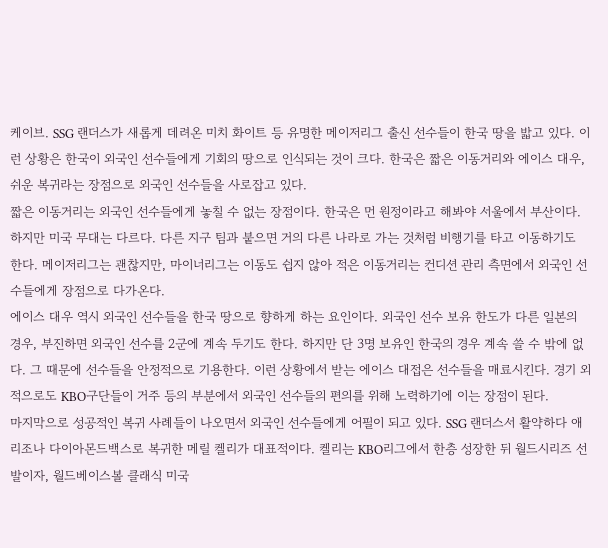케이브. SSG 랜더스가 새롭게 데려온 미치 화이트 등 유명한 메이저리그 출신 선수들이 한국 땅을 밟고 있다. 이런 상황은 한국이 외국인 선수들에게 기회의 땅으로 인식되는 것이 크다. 한국은 짧은 이동거리와 에이스 대우, 쉬운 복귀라는 장점으로 외국인 선수들을 사로잡고 있다.
짧은 이동거리는 외국인 선수들에게 놓칠 수 없는 장점이다. 한국은 먼 원정이라고 해봐야 서울에서 부산이다. 하지만 미국 무대는 다르다. 다른 지구 팀과 붙으면 거의 다른 나라로 가는 것처럼 비행기를 타고 이동하기도 한다. 메이저리그는 괜찮지만, 마이너리그는 이동도 쉽지 않아 적은 이동거리는 컨디션 관리 측면에서 외국인 선수들에게 장점으로 다가온다.
에이스 대우 역시 외국인 선수들을 한국 땅으로 향하게 하는 요인이다. 외국인 선수 보유 한도가 다른 일본의 경우, 부진하면 외국인 선수를 2군에 계속 두기도 한다. 하지만 단 3명 보유인 한국의 경우 계속 쓸 수 밖에 없다. 그 때문에 선수들을 안정적으로 기용한다. 이런 상황에서 받는 에이스 대접은 선수들을 매료시킨다. 경기 외적으로도 KBO구단들이 거주 등의 부분에서 외국인 선수들의 편의를 위해 노력하기에 이는 장점이 된다.
마지막으로 성공적인 복귀 사례들이 나오면서 외국인 선수들에게 어필이 되고 있다. SSG 랜더스서 활약하다 애리조나 다이아몬드백스로 복귀한 메릴 켈리가 대표적이다. 켈리는 KBO리그에서 한층 성장한 뒤 월드시리즈 선발이자, 월드베이스볼 클래식 미국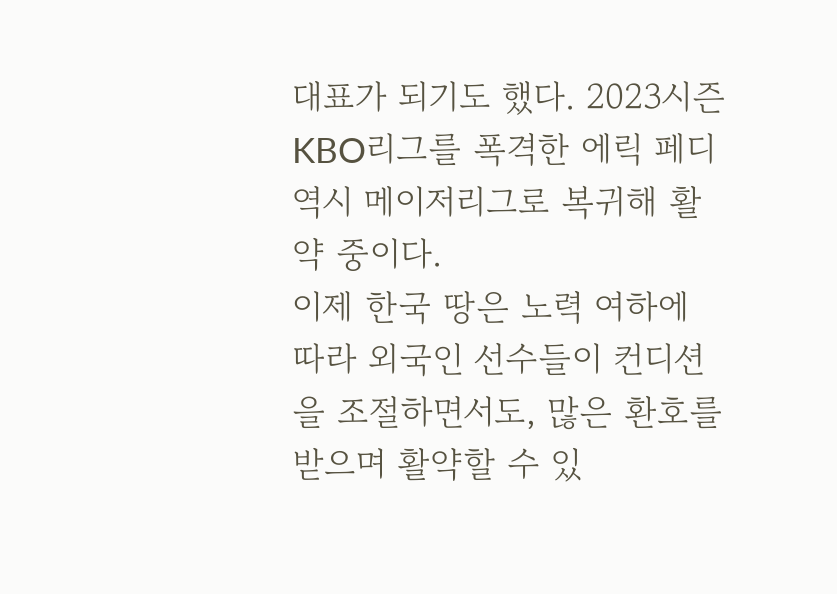대표가 되기도 했다. 2023시즌 KBO리그를 폭격한 에릭 페디 역시 메이저리그로 복귀해 활약 중이다.
이제 한국 땅은 노력 여하에 따라 외국인 선수들이 컨디션을 조절하면서도, 많은 환호를 받으며 활약할 수 있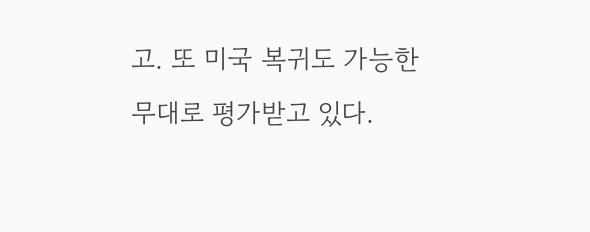고. 또 미국 복귀도 가능한 무대로 평가받고 있다.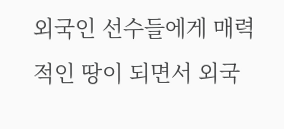외국인 선수들에게 매력적인 땅이 되면서 외국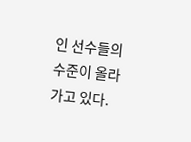인 선수들의 수준이 올라가고 있다.